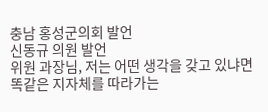충남 홍성군의회 발언
신동규 의원 발언
위원 과장님, 저는 어떤 생각을 갖고 있냐면 똑같은 지자체를 따라가는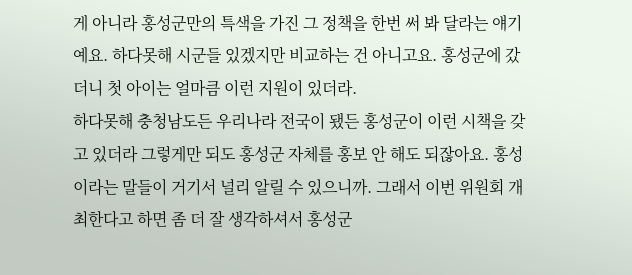게 아니라 홍성군만의 특색을 가진 그 정책을 한번 써 봐 달라는 얘기예요. 하다못해 시군들 있겠지만 비교하는 건 아니고요. 홍성군에 갔더니 첫 아이는 얼마큼 이런 지원이 있더라.
하다못해 충청남도든 우리나라 전국이 됐든 홍성군이 이런 시책을 갖고 있더라 그렇게만 되도 홍성군 자체를 홍보 안 해도 되잖아요. 홍성이라는 말들이 거기서 널리 알릴 수 있으니까. 그래서 이번 위원회 개최한다고 하면 좀 더 잘 생각하셔서 홍성군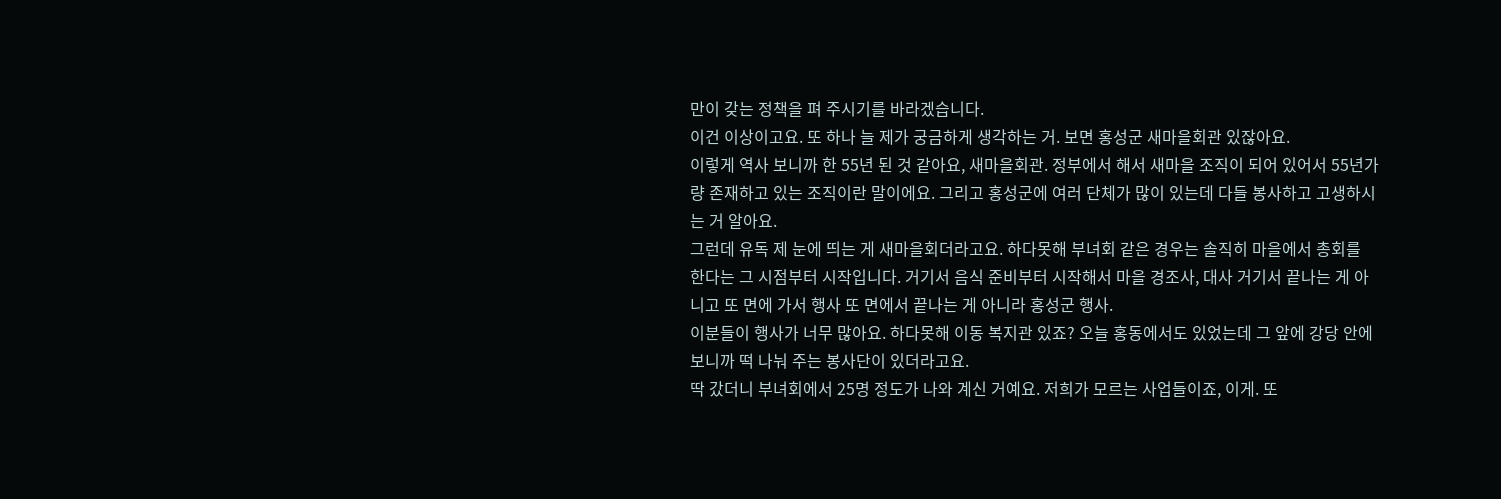만이 갖는 정책을 펴 주시기를 바라겠습니다.
이건 이상이고요. 또 하나 늘 제가 궁금하게 생각하는 거. 보면 홍성군 새마을회관 있잖아요.
이렇게 역사 보니까 한 55년 된 것 같아요, 새마을회관. 정부에서 해서 새마을 조직이 되어 있어서 55년가량 존재하고 있는 조직이란 말이에요. 그리고 홍성군에 여러 단체가 많이 있는데 다들 봉사하고 고생하시는 거 알아요.
그런데 유독 제 눈에 띄는 게 새마을회더라고요. 하다못해 부녀회 같은 경우는 솔직히 마을에서 총회를 한다는 그 시점부터 시작입니다. 거기서 음식 준비부터 시작해서 마을 경조사, 대사 거기서 끝나는 게 아니고 또 면에 가서 행사 또 면에서 끝나는 게 아니라 홍성군 행사.
이분들이 행사가 너무 많아요. 하다못해 이동 복지관 있죠? 오늘 홍동에서도 있었는데 그 앞에 강당 안에 보니까 떡 나눠 주는 봉사단이 있더라고요.
딱 갔더니 부녀회에서 25명 정도가 나와 계신 거예요. 저희가 모르는 사업들이죠, 이게. 또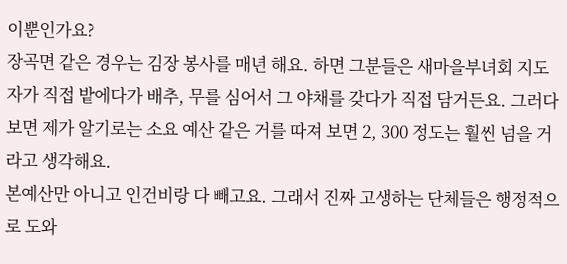이뿐인가요?
장곡면 같은 경우는 김장 봉사를 매년 해요. 하면 그분들은 새마을부녀회 지도자가 직접 밭에다가 배추, 무를 심어서 그 야채를 갖다가 직접 담거든요. 그러다 보면 제가 알기로는 소요 예산 같은 거를 따져 보면 2, 300 정도는 훨씬 넘을 거라고 생각해요.
본예산만 아니고 인건비랑 다 빼고요. 그래서 진짜 고생하는 단체들은 행정적으로 도와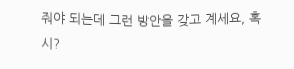줘야 되는데 그런 방안을 갖고 계세요, 혹시?